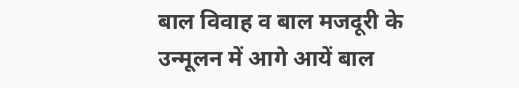बाल विवाह व बाल मजदूरी के उन्मूलन में आगे आयें बाल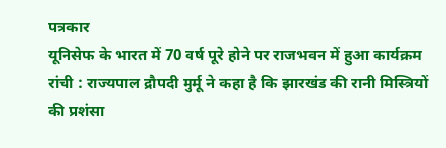पत्रकार
यूनिसेफ के भारत में 70 वर्ष पूरे होने पर राजभवन में हुआ कार्यक्रम
रांची : राज्यपाल द्रौपदी मुर्मू ने कहा है कि झारखंड की रानी मिस्त्रियों की प्रशंसा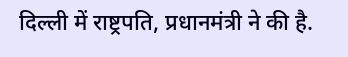दिल्ली में राष्ट्रपति, प्रधानमंत्री ने की है.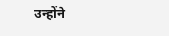उन्होंने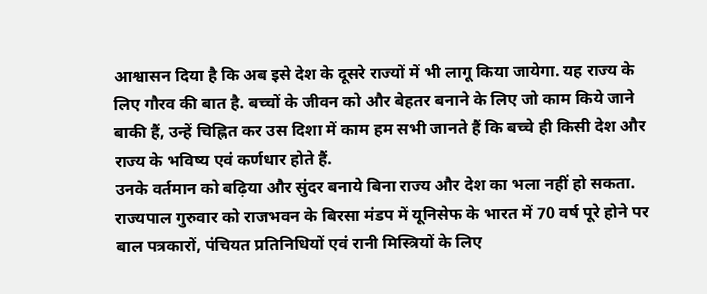आश्वासन दिया है कि अब इसे देश के दूसरे राज्यों में भी लागू किया जायेगा. यह राज्य के लिए गौरव की बात है. बच्चों के जीवन को और बेहतर बनाने के लिए जो काम किये जाने बाकी हैं, उन्हें चिह्नित कर उस दिशा में काम हम सभी जानते हैं कि बच्चे ही किसी देश और राज्य के भविष्य एवं कर्णधार होते हैं.
उनके वर्तमान को बढ़िया और सुंदर बनाये बिना राज्य और देश का भला नहीं हो सकता. राज्यपाल गुरुवार को राजभवन के बिरसा मंडप में यूनिसेफ के भारत में 70 वर्ष पूरे होने पर बाल पत्रकारों, पंचियत प्रतिनिधियों एवं रानी मिस्त्रियों के लिए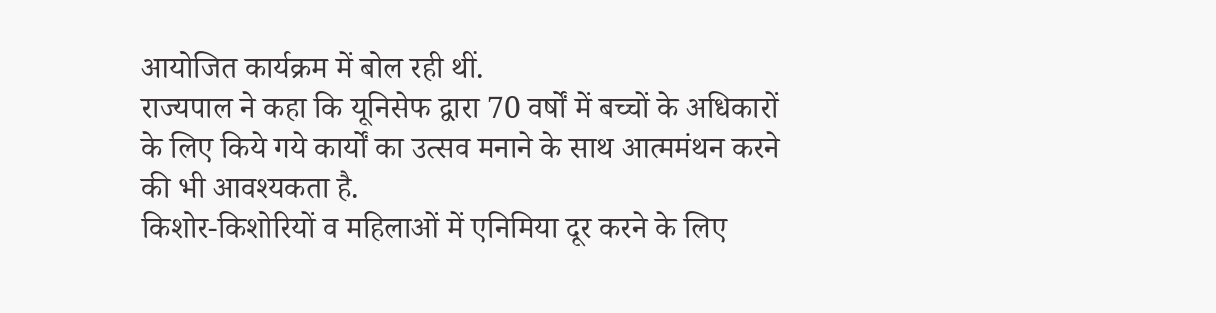आयोजित कार्यक्रम में बोल रही थीं.
राज्यपाल ने कहा कि यूनिसेफ द्वारा 70 वर्षों में बच्चों के अधिकारों के लिए किये गये कार्यों का उत्सव मनाने के साथ आत्ममंथन करने की भी आवश्यकता है.
किशोर-किशोरियों व महिलाओं में एनिमिया दूर करने के लिए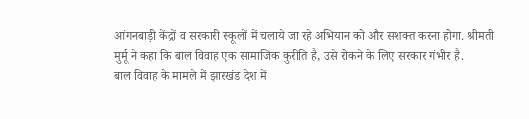आंगनबाड़ी केंद्रों व सरकारी स्कूलों में चलाये जा रहे अभियान को और सशक्त करना होगा. श्रीमती मुर्मू ने कहा कि बाल विवाह एक सामाजिक कुरीति है, उसे रोकने के लिए सरकार गंभीर है.
बाल विवाह के मामले में झारखंड देश में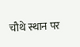चौथे स्थान पर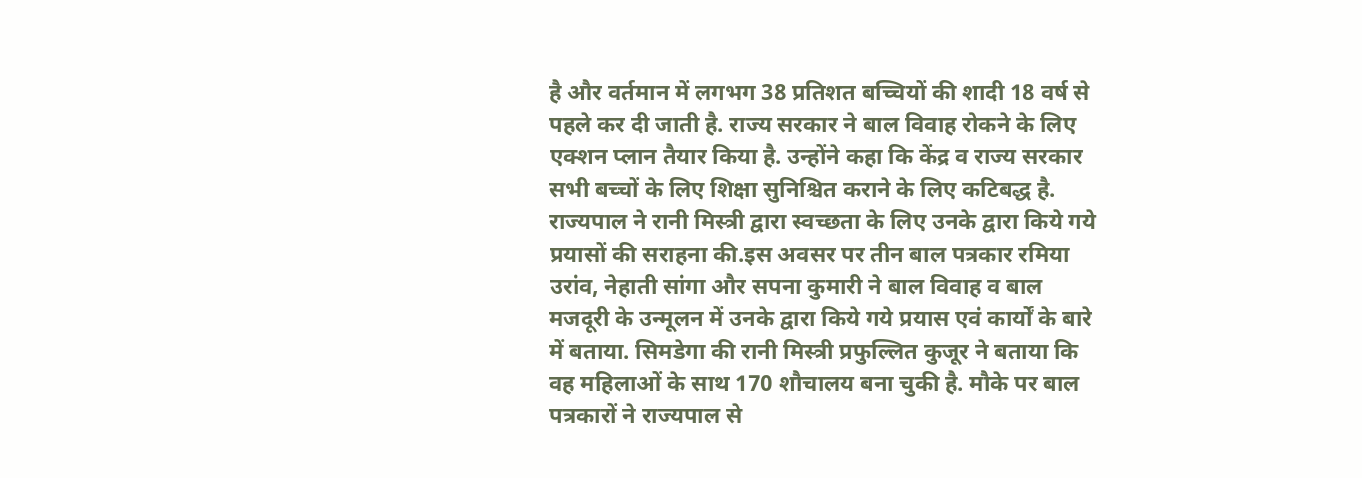है और वर्तमान में लगभग 38 प्रतिशत बच्चियों की शादी 18 वर्ष से पहले कर दी जाती है. राज्य सरकार ने बाल विवाह रोकने के लिए एक्शन प्लान तैयार किया है. उन्होंने कहा कि केंद्र व राज्य सरकार सभी बच्चों के लिए शिक्षा सुनिश्चित कराने के लिए कटिबद्ध है.
राज्यपाल ने रानी मिस्त्री द्वारा स्वच्छता के लिए उनके द्वारा किये गये प्रयासों की सराहना की.इस अवसर पर तीन बाल पत्रकार रमिया उरांव, नेहाती सांगा और सपना कुमारी ने बाल विवाह व बाल मजदूरी के उन्मूलन में उनके द्वारा किये गये प्रयास एवं कार्यों के बारे में बताया. सिमडेगा की रानी मिस्त्री प्रफुल्लित कुजूर ने बताया कि वह महिलाओं के साथ 170 शौचालय बना चुकी है. मौके पर बाल पत्रकारों ने राज्यपाल से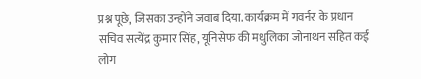प्रश्न पूछे, जिसका उन्होंने जवाब दिया. कार्यक्रम में गवर्नर के प्रधान सचिव सत्येंद्र कुमार सिंह, यूनिसेफ की मधुलिका जोनाथन सहित कई लोग